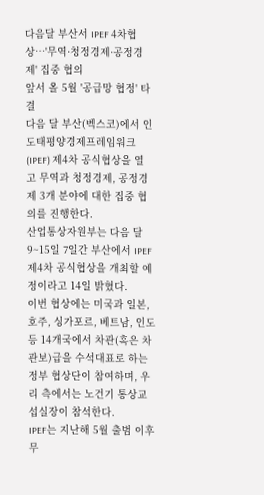다음달 부산서 IPEF 4차협상…'무역·청정경제·공정경제' 집중 협의
앞서 올 5월 '공급망 협정' 타결
다음 달 부산(벡스코)에서 인도태평양경제프레임워크(IPEF) 제4차 공식협상을 열고 무역과 청정경제, 공정경제 3개 분야에 대한 집중 협의를 진행한다.
산업통상자원부는 다음 달 9~15일 7일간 부산에서 IPEF 제4차 공식협상을 개최할 예정이라고 14일 밝혔다.
이번 협상에는 미국과 일본, 호주, 싱가포르, 베트남, 인도 등 14개국에서 차관(혹은 차관보)급을 수석대표로 하는 정부 협상단이 참여하며, 우리 측에서는 노건기 통상교섭실장이 참석한다.
IPEF는 지난해 5월 출범 이후 무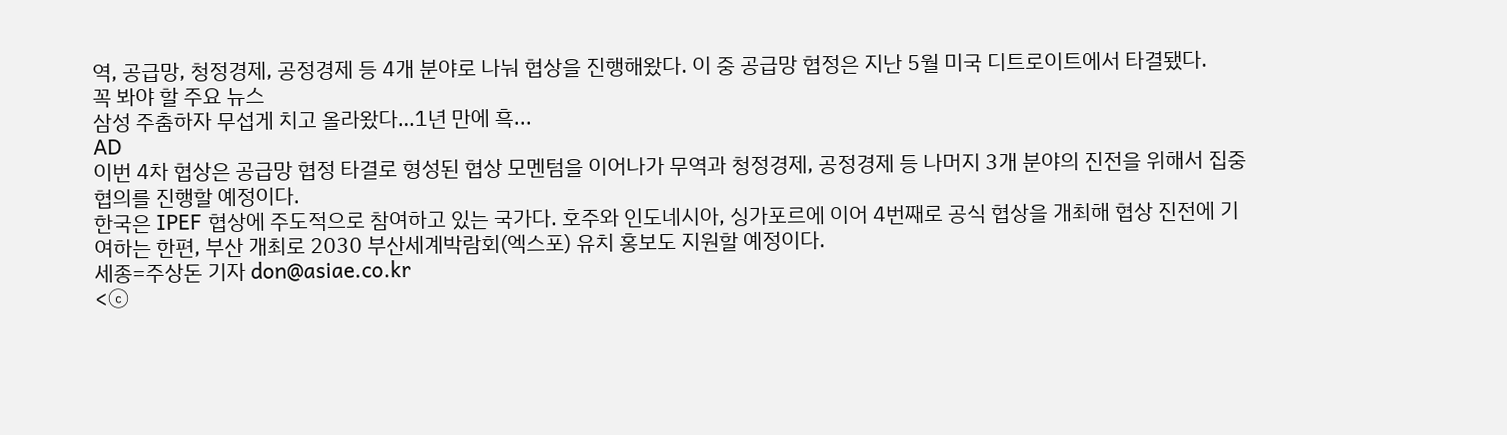역, 공급망, 청정경제, 공정경제 등 4개 분야로 나눠 협상을 진행해왔다. 이 중 공급망 협정은 지난 5월 미국 디트로이트에서 타결됐다.
꼭 봐야 할 주요 뉴스
삼성 주춤하자 무섭게 치고 올라왔다…1년 만에 흑...
AD
이번 4차 협상은 공급망 협정 타결로 형성된 협상 모멘텀을 이어나가 무역과 청정경제, 공정경제 등 나머지 3개 분야의 진전을 위해서 집중 협의를 진행할 예정이다.
한국은 IPEF 협상에 주도적으로 참여하고 있는 국가다. 호주와 인도네시아, 싱가포르에 이어 4번째로 공식 협상을 개최해 협상 진전에 기여하는 한편, 부산 개최로 2030 부산세계박람회(엑스포) 유치 홍보도 지원할 예정이다.
세종=주상돈 기자 don@asiae.co.kr
<ⓒ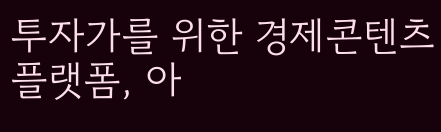투자가를 위한 경제콘텐츠 플랫폼, 아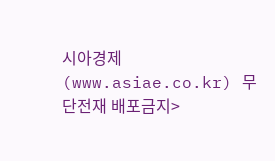시아경제(www.asiae.co.kr) 무단전재 배포금지>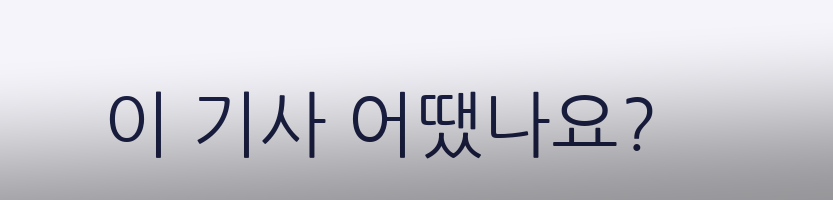이 기사 어땠나요?